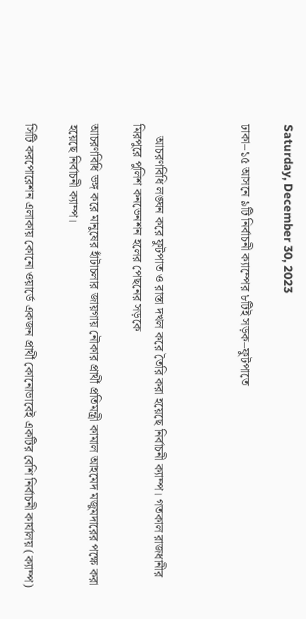Saturday, December 30, 2023

ঢাকা–১৫ আসনে ৯টি নির্বাচনী ক্যাম্পের ৮টিই সড়ক–ফুটপাতে



    আচরণবিধি লঙ্ঘন করে ফুটপাত ও রাস্তা দখল করে তৈরি করা হয়েছে নির্বাচনী ক্যাম্প। গতকাল রাজধানীর মিরপুরে পুলিশ কনভেনশন হলের পেছনের সড়কে

আচরণবিধি ভঙ্গ করে মানুষের হাঁটাচলার জায়গায় নৌকার প্রার্থী প্রতিমন্ত্রী কামাল আহমেদ মজুমদারের পক্ষে করা হয়েছে নির্বাচনী ক্যাম্প।

সিটি করপোরেশন এলাকায় কোনো ওয়ার্ডে একজন প্রার্থী কোনোভাবেই একটির বেশি নির্বাচনী কার্যালয় (ক্যাম্প)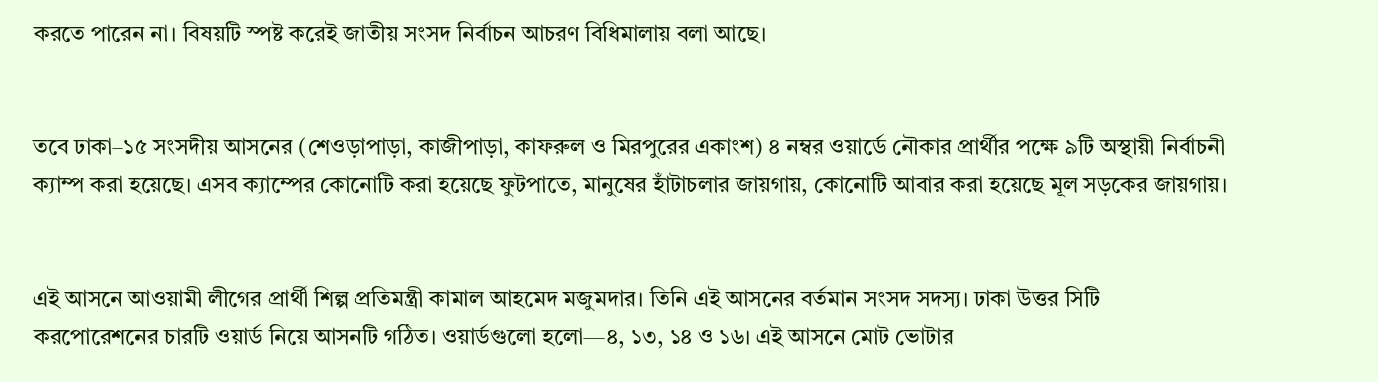করতে পারেন না। বিষয়টি স্পষ্ট করেই জাতীয় সংসদ নির্বাচন আচরণ বিধিমালায় বলা আছে।


তবে ঢাকা–১৫ সংসদীয় আসনের (শেওড়াপাড়া, কাজীপাড়া, কাফরুল ও মিরপুরের একাংশ) ৪ নম্বর ওয়ার্ডে নৌকার প্রার্থীর পক্ষে ৯টি অস্থায়ী নির্বাচনী ক্যাম্প করা হয়েছে। এসব ক্যাম্পের কোনোটি করা হয়েছে ফুটপাতে, মানুষের হাঁটাচলার জায়গায়, কোনোটি আবার করা হয়েছে মূল সড়কের জায়গায়।


এই আসনে আওয়ামী লীগের প্রার্থী শিল্প প্রতিমন্ত্রী কামাল আহমেদ মজুমদার। তিনি এই আসনের বর্তমান সংসদ সদস্য। ঢাকা উত্তর সিটি করপোরেশনের চারটি ওয়ার্ড নিয়ে আসনটি গঠিত। ওয়ার্ডগুলো হলো—৪, ১৩, ১৪ ও ১৬। এই আসনে মোট ভোটার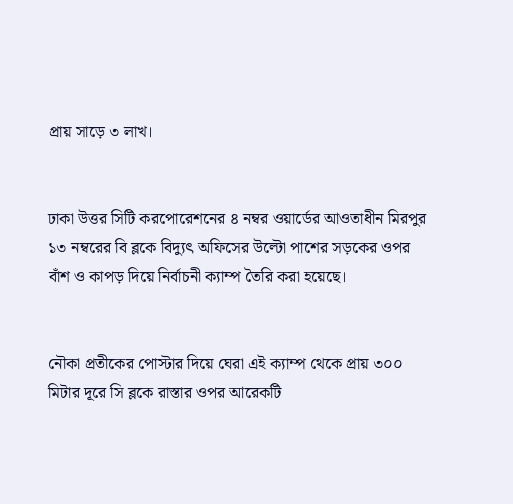প্রায় সাড়ে ৩ লাখ।


ঢাকা উত্তর সিটি করপোরেশনের ৪ নম্বর ওয়ার্ডের আওতাধীন মিরপুর ১৩ নম্বরের বি ব্লকে বিদ্যুৎ অফিসের উল্টো পাশের সড়কের ওপর বাঁশ ও কাপড় দিয়ে নির্বাচনী ক্যাম্প তৈরি করা হয়েছে।


নৌকা প্রতীকের পোস্টার দিয়ে ঘেরা এই ক্যাম্প থেকে প্রায় ৩০০ মিটার দূরে সি ব্লকে রাস্তার ওপর আরেকটি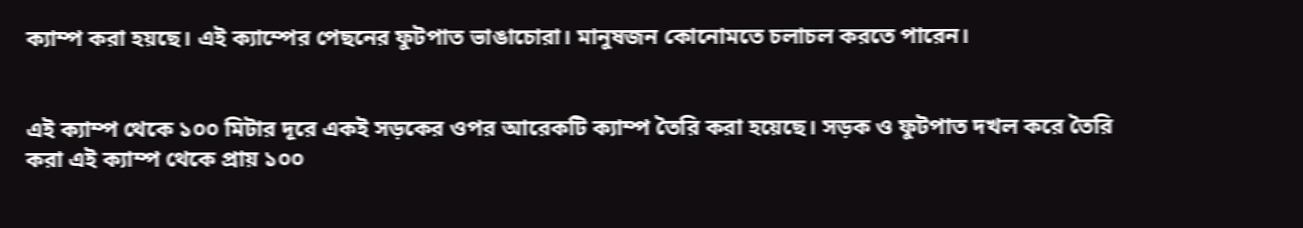ক্যাম্প করা হয়ছে। এই ক্যাম্পের পেছনের ফুটপাত ভাঙাচোরা। মানুষজন কোনোমতে চলাচল করতে পারেন।


এই ক্যাম্প থেকে ১০০ মিটার দূরে একই সড়কের ওপর আরেকটি ক্যাম্প তৈরি করা হয়েছে। সড়ক ও ফুটপাত দখল করে তৈরি করা এই ক্যাম্প থেকে প্রায় ১০০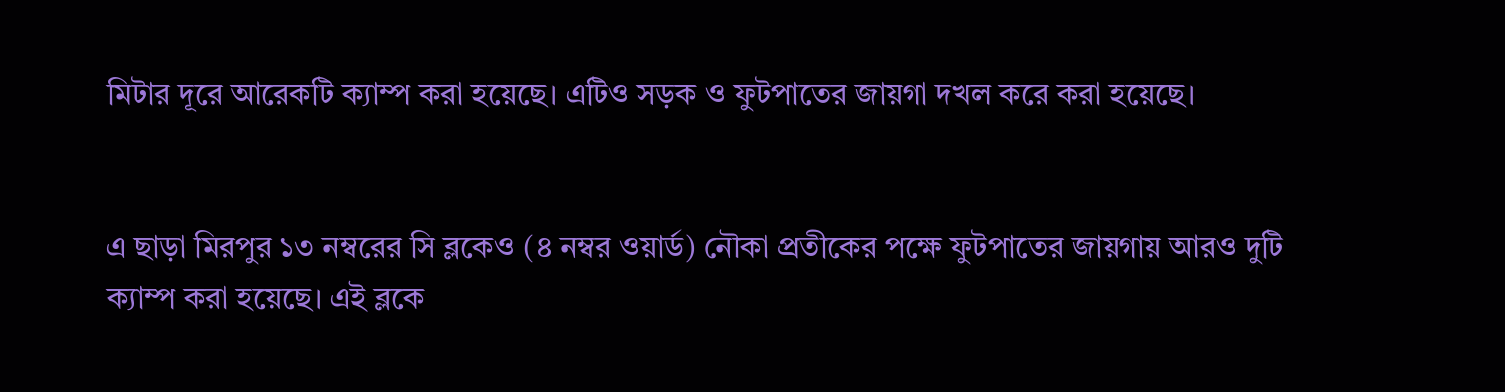মিটার দূরে আরেকটি ক্যাম্প করা হয়েছে। এটিও সড়ক ও ফুটপাতের জায়গা দখল করে করা হয়েছে।


এ ছাড়া মিরপুর ১৩ নম্বরের সি ব্লকেও (৪ নম্বর ওয়ার্ড) নৌকা প্রতীকের পক্ষে ফুটপাতের জায়গায় আরও দুটি ক্যাম্প করা হয়েছে। এই ব্লকে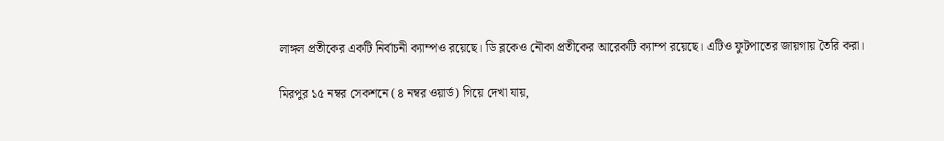লাঙ্গল প্রতীকের একটি নির্বাচনী ক্যাম্পও রয়েছে। ডি ব্লকেও নৌকা প্রতীকের আরেকটি ক্যাম্প রয়েছে। এটিও ফুটপাতের জায়গায় তৈরি করা।

মিরপুর ১৫ নম্বর সেকশনে (৪ নম্বর ওয়ার্ড) গিয়ে দেখা যায়,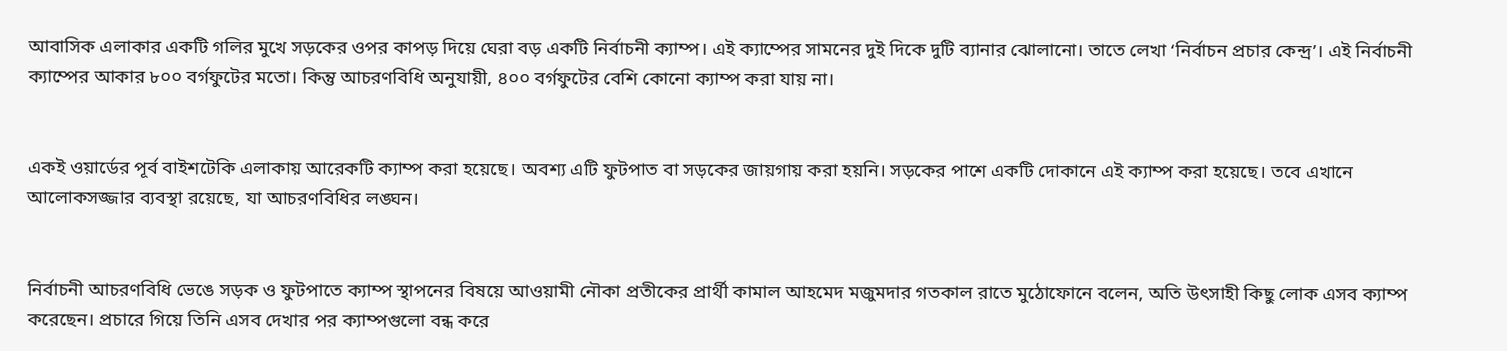আবাসিক এলাকার একটি গলির মুখে সড়কের ওপর কাপড় দিয়ে ঘেরা বড় একটি নির্বাচনী ক্যাম্প। এই ক্যাম্পের সামনের দুই দিকে দুটি ব্যানার ঝোলানো। তাতে লেখা ‘নির্বাচন প্রচার কেন্দ্র’। এই নির্বাচনী ক্যাম্পের আকার ৮০০ বর্গফুটের মতো। কিন্তু আচরণবিধি অনুযায়ী, ৪০০ বর্গফুটের বেশি কোনো ক্যাম্প করা যায় না।


একই ওয়ার্ডের পূর্ব বাইশটেকি এলাকায় আরেকটি ক্যাম্প করা হয়েছে। অবশ্য এটি ফুটপাত বা সড়কের জায়গায় করা হয়নি। সড়কের পাশে একটি দোকানে এই ক্যাম্প করা হয়েছে। তবে এখানে আলোকসজ্জার ব্যবস্থা রয়েছে, যা আচরণবিধির লঙ্ঘন।


নির্বাচনী আচরণবিধি ভেঙে সড়ক ও ফুটপাতে ক্যাম্প স্থাপনের বিষয়ে আওয়ামী নৌকা প্রতীকের প্রার্থী কামাল আহমেদ মজুমদার গতকাল রাতে মুঠোফোনে বলেন, অতি উৎসাহী কিছু লোক এসব ক্যাম্প করেছেন। প্রচারে গিয়ে তিনি এসব দেখার পর ক্যাম্পগুলো বন্ধ করে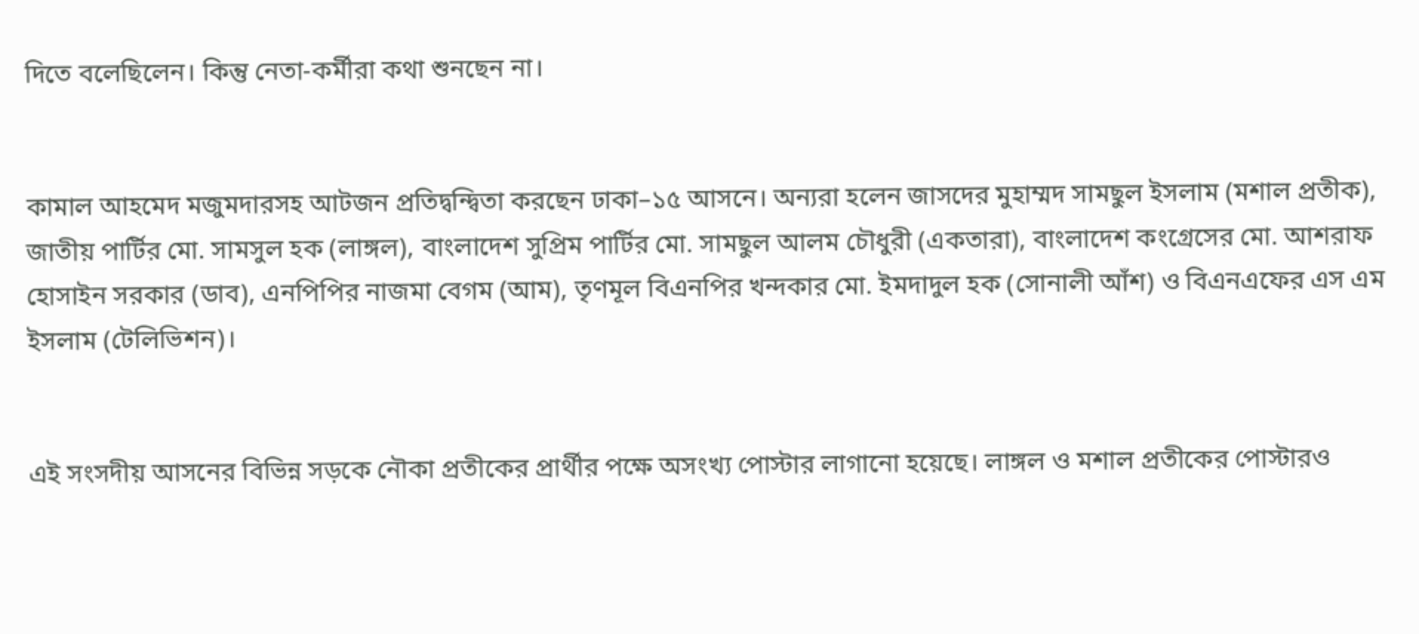দিতে বলেছিলেন। কিন্তু নেতা-কর্মীরা কথা শুনছেন না।


কামাল আহমেদ মজুমদারসহ আটজন প্রতিদ্বন্দ্বিতা করছেন ঢাকা–১৫ আসনে। অন্যরা হলেন জাসদের মুহাম্মদ সামছুল ইসলাম (মশাল প্রতীক), জাতীয় পার্টির মো. সামসুল হক (লাঙ্গল), বাংলাদেশ সুপ্রিম পার্টির মো. সামছুল আলম চৌধুরী (একতারা), বাংলাদেশ কংগ্রেসের মো. আশরাফ হোসাইন সরকার (ডাব), এনপিপির নাজমা বেগম (আম), তৃণমূল বিএনপির খন্দকার মো. ইমদাদুল হক (সোনালী আঁশ) ও বিএনএফের এস এম ইসলাম (টেলিভিশন)।


এই সংসদীয় আসনের বিভিন্ন সড়কে নৌকা প্রতীকের প্রার্থীর পক্ষে অসংখ্য পোস্টার লাগানো হয়েছে। লাঙ্গল ও মশাল প্রতীকের পোস্টারও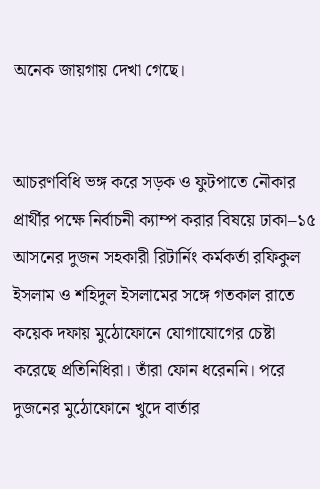অনেক জায়গায় দেখা গেছে।


আচরণবিধি ভঙ্গ করে সড়ক ও ফুটপাতে নৌকার প্রার্থীর পক্ষে নির্বাচনী ক্যাম্প করার বিষয়ে ঢাকা–১৫ আসনের দুজন সহকারী রিটার্নিং কর্মকর্তা রফিকুল ইসলাম ও শহিদুল ইসলামের সঙ্গে গতকাল রাতে কয়েক দফায় মুঠোফোনে যোগাযোগের চেষ্টা করেছে প্রতিনিধিরা। তাঁরা ফোন ধরেননি। পরে দুজনের মুঠোফোনে খুদে বার্তার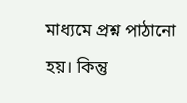মাধ্যমে প্রশ্ন পাঠানো হয়। কিন্তু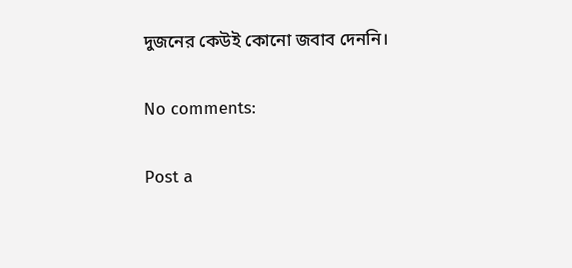দুজনের কেউই কোনো জবাব দেননি।

No comments:

Post a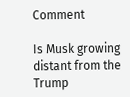Comment

Is Musk growing distant from the Trump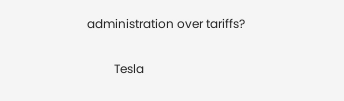administration over tariffs?

         Tesla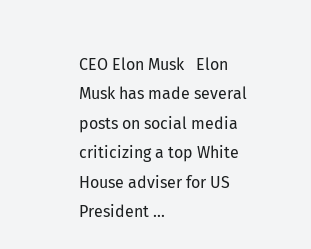CEO Elon Musk   Elon Musk has made several posts on social media criticizing a top White House adviser for US President ...